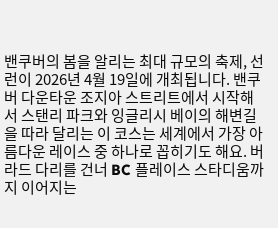밴쿠버의 봄을 알리는 최대 규모의 축제, 선런이 2026년 4월 19일에 개최됩니다. 밴쿠버 다운타운 조지아 스트리트에서 시작해서 스탠리 파크와 잉글리시 베이의 해변길을 따라 달리는 이 코스는 세계에서 가장 아름다운 레이스 중 하나로 꼽히기도 해요. 버라드 다리를 건너 BC 플레이스 스타디움까지 이어지는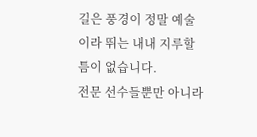길은 풍경이 정말 예술이라 뛰는 내내 지루할 틈이 없습니다.
전문 선수들뿐만 아니라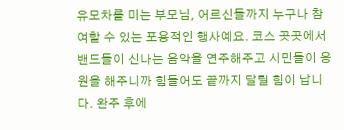유모차를 미는 부모님, 어르신들까지 누구나 참여할 수 있는 포용적인 행사예요. 코스 곳곳에서 밴드들이 신나는 음악을 연주해주고 시민들이 응원을 해주니까 힘들어도 끝까지 달릴 힘이 납니다. 완주 후에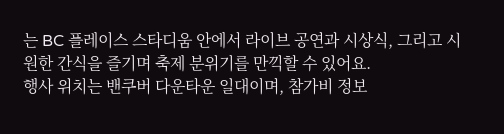는 BC 플레이스 스타디움 안에서 라이브 공연과 시상식, 그리고 시원한 간식을 즐기며 축제 분위기를 만끽할 수 있어요.
행사 위치는 밴쿠버 다운타운 일대이며, 참가비 정보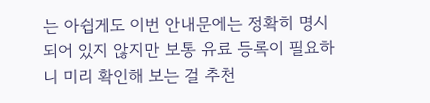는 아쉽게도 이번 안내문에는 정확히 명시되어 있지 않지만 보통 유료 등록이 필요하니 미리 확인해 보는 걸 추천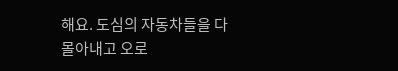해요. 도심의 자동차들을 다 몰아내고 오로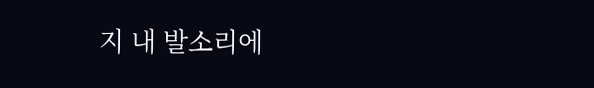지 내 발소리에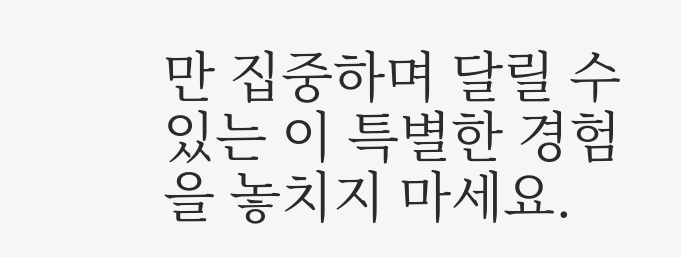만 집중하며 달릴 수 있는 이 특별한 경험을 놓치지 마세요.